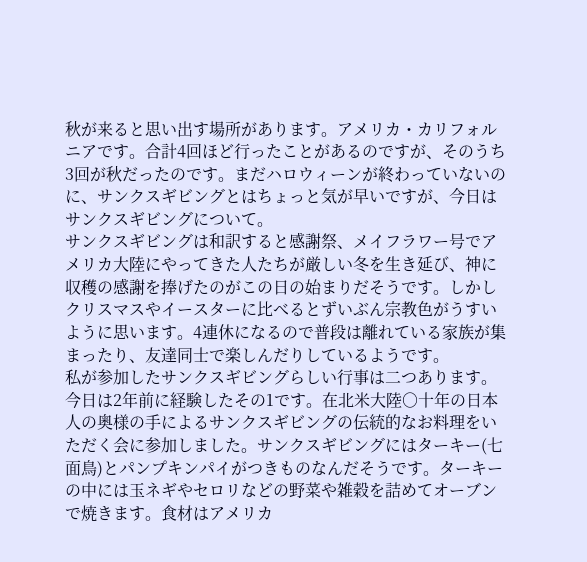秋が来ると思い出す場所があります。アメリカ・カリフォルニアです。合計4回ほど行ったことがあるのですが、そのうち3回が秋だったのです。まだハロウィーンが終わっていないのに、サンクスギビングとはちょっと気が早いですが、今日はサンクスギビングについて。
サンクスギビングは和訳すると感謝祭、メイフラワー号でアメリカ大陸にやってきた人たちが厳しい冬を生き延び、神に収穫の感謝を捧げたのがこの日の始まりだそうです。しかしクリスマスやイースターに比べるとずいぶん宗教色がうすいように思います。4連休になるので普段は離れている家族が集まったり、友達同士で楽しんだりしているようです。
私が参加したサンクスギビングらしい行事は二つあります。今日は2年前に経験したその1です。在北米大陸○十年の日本人の奥様の手によるサンクスギビングの伝統的なお料理をいただく会に参加しました。サンクスギビングにはターキー(七面鳥)とパンプキンパイがつきものなんだそうです。ターキーの中には玉ネギやセロリなどの野菜や雑穀を詰めてオーブンで焼きます。食材はアメリカ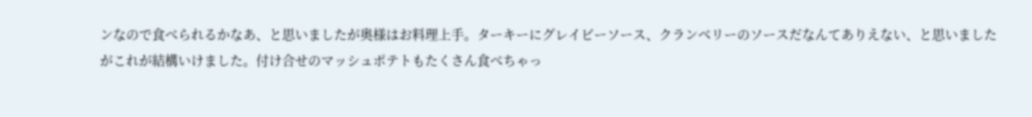ンなので食べられるかなあ、と思いましたが奥様はお料理上手。ターキーにグレイビーソース、クランベリーのソースだなんてありえない、と思いましたがこれが結構いけました。付け合せのマッシュポテトもたくさん食べちゃっ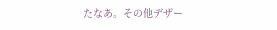たなあ。その他デザー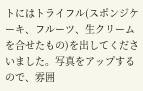トにはトライフル(スポンジケーキ、フルーツ、生クリームを合せたもの)を出してくださいました。写真をアップするので、雰囲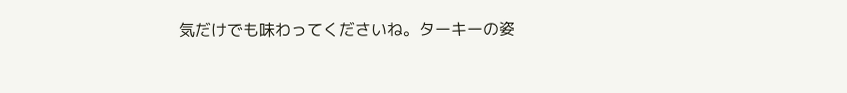気だけでも味わってくださいね。ターキーの姿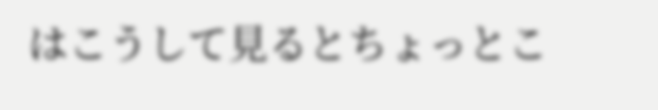はこうして見るとちょっとこ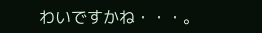わいですかね・・・。